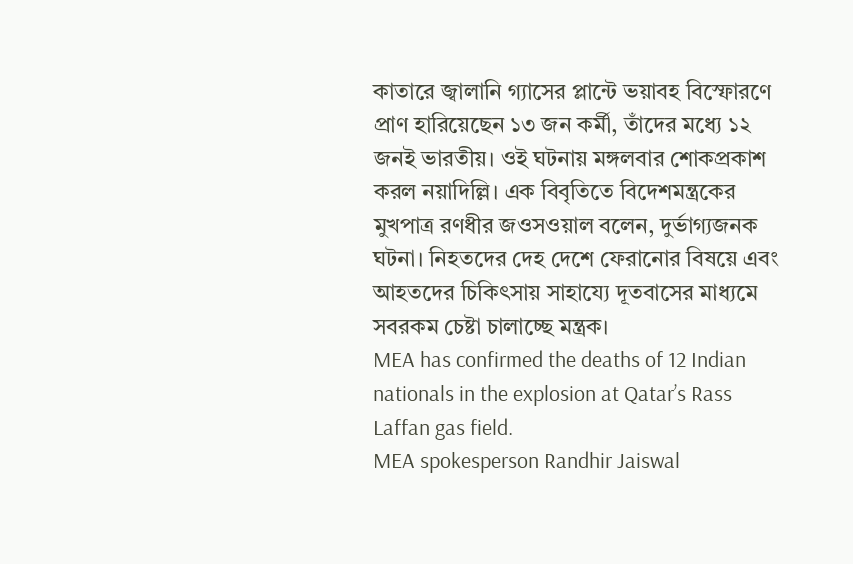কাতারে জ্বালানি গ্যাসের প্লান্টে ভয়াবহ বিস্ফোরণে প্রাণ হারিয়েছেন ১৩ জন কর্মী, তাঁদের মধ্যে ১২ জনই ভারতীয়। ওই ঘটনায় মঙ্গলবার শোকপ্রকাশ করল নয়াদিল্লি। এক বিবৃতিতে বিদেশমন্ত্রকের মুখপাত্র রণধীর জওসওয়াল বলেন, দুর্ভাগ্যজনক ঘটনা। নিহতদের দেহ দেশে ফেরানোর বিষয়ে এবং আহতদের চিকিৎসায় সাহায্যে দূতবাসের মাধ্যমে সবরকম চেষ্টা চালাচ্ছে মন্ত্রক।
MEA has confirmed the deaths of 12 Indian nationals in the explosion at Qatar’s Rass Laffan gas field.
MEA spokesperson Randhir Jaiswal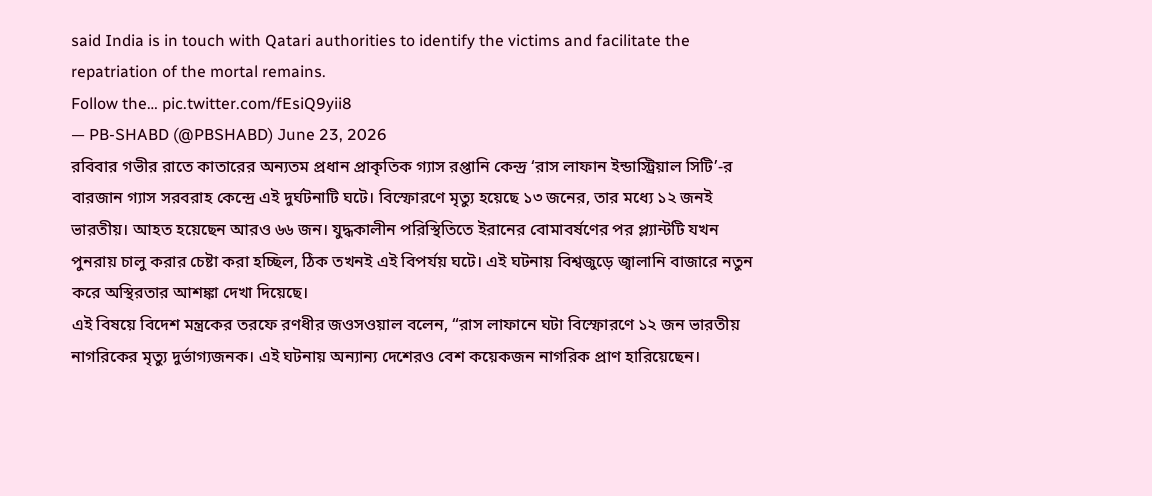said India is in touch with Qatari authorities to identify the victims and facilitate the repatriation of the mortal remains.
Follow the… pic.twitter.com/fEsiQ9yii8
— PB-SHABD (@PBSHABD) June 23, 2026
রবিবার গভীর রাতে কাতারের অন্যতম প্রধান প্রাকৃতিক গ্যাস রপ্তানি কেন্দ্র ‘রাস লাফান ইন্ডাস্ট্রিয়াল সিটি’-র বারজান গ্যাস সরবরাহ কেন্দ্রে এই দুর্ঘটনাটি ঘটে। বিস্ফোরণে মৃত্যু হয়েছে ১৩ জনের, তার মধ্যে ১২ জনই ভারতীয়। আহত হয়েছেন আরও ৬৬ জন। যুদ্ধকালীন পরিস্থিতিতে ইরানের বোমাবর্ষণের পর প্ল্যান্টটি যখন পুনরায় চালু করার চেষ্টা করা হচ্ছিল, ঠিক তখনই এই বিপর্যয় ঘটে। এই ঘটনায় বিশ্বজুড়ে জ্বালানি বাজারে নতুন করে অস্থিরতার আশঙ্কা দেখা দিয়েছে।
এই বিষয়ে বিদেশ মন্ত্রকের তরফে রণধীর জওসওয়াল বলেন, “রাস লাফানে ঘটা বিস্ফোরণে ১২ জন ভারতীয় নাগরিকের মৃত্যু দুর্ভাগ্যজনক। এই ঘটনায় অন্যান্য দেশেরও বেশ কয়েকজন নাগরিক প্রাণ হারিয়েছেন।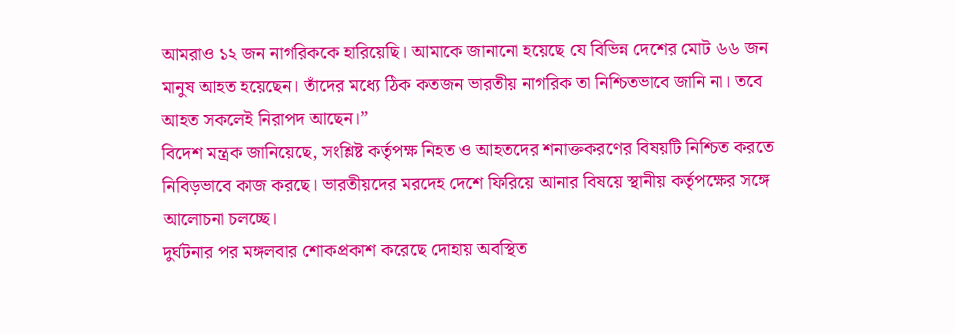আমরাও ১২ জন নাগরিককে হারিয়েছি। আমাকে জানানো হয়েছে যে বিভিন্ন দেশের মোট ৬৬ জন মানুষ আহত হয়েছেন। তাঁদের মধ্যে ঠিক কতজন ভারতীয় নাগরিক তা নিশ্চিতভাবে জানি না। তবে আহত সকলেই নিরাপদ আছেন।”
বিদেশ মন্ত্রক জানিয়েছে, সংশ্লিষ্ট কর্তৃপক্ষ নিহত ও আহতদের শনাক্তকরণের বিষয়টি নিশ্চিত করতে নিবিড়ভাবে কাজ করছে। ভারতীয়দের মরদেহ দেশে ফিরিয়ে আনার বিষয়ে স্থানীয় কর্তৃপক্ষের সঙ্গে আলোচনা চলচ্ছে।
দুর্ঘটনার পর মঙ্গলবার শোকপ্রকাশ করেছে দোহায় অবস্থিত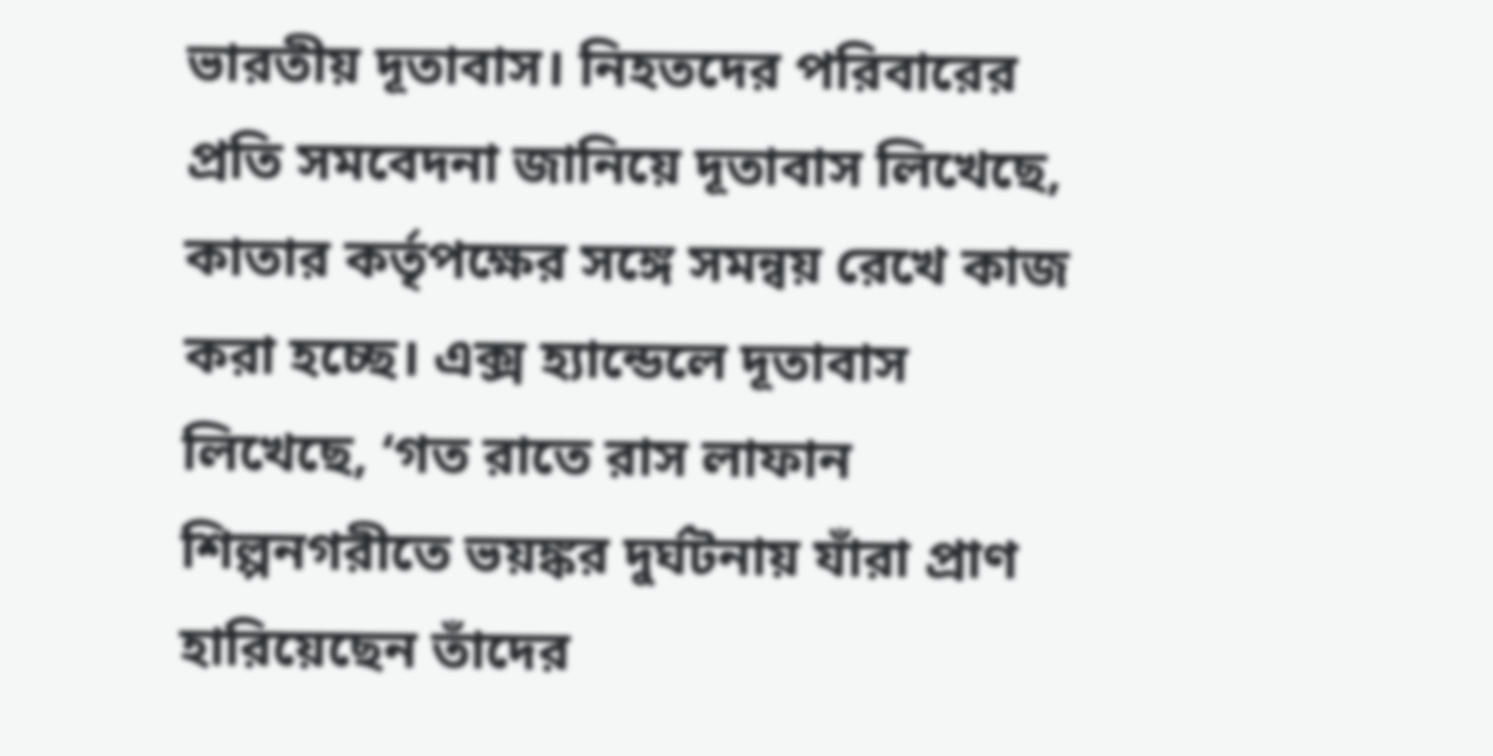ভারতীয় দূতাবাস। নিহতদের পরিবারের প্রতি সমবেদনা জানিয়ে দূতাবাস লিখেছে, কাতার কর্তৃপক্ষের সঙ্গে সমন্বয় রেখে কাজ করা হচ্ছে। এক্স হ্যান্ডেলে দূতাবাস লিখেছে, ‘গত রাতে রাস লাফান শিল্পনগরীতে ভয়ঙ্কর দুর্ঘটনায় যাঁরা প্রাণ হারিয়েছেন তাঁদের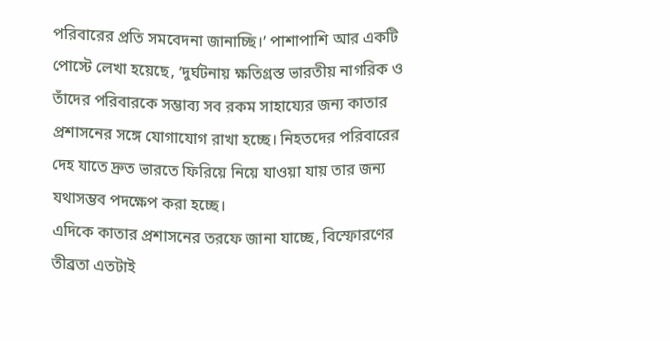পরিবারের প্রতি সমবেদনা জানাচ্ছি।’ পাশাপাশি আর একটি পোস্টে লেখা হয়েছে, ‘দুর্ঘটনায় ক্ষতিগ্রস্ত ভারতীয় নাগরিক ও তাঁদের পরিবারকে সম্ভাব্য সব রকম সাহায্যের জন্য কাতার প্রশাসনের সঙ্গে যোগাযোগ রাখা হচ্ছে। নিহতদের পরিবারের দেহ যাতে দ্রুত ভারতে ফিরিয়ে নিয়ে যাওয়া যায় তার জন্য যথাসম্ভব পদক্ষেপ করা হচ্ছে।
এদিকে কাতার প্রশাসনের তরফে জানা যাচ্ছে, বিস্ফোরণের তীব্রতা এতটাই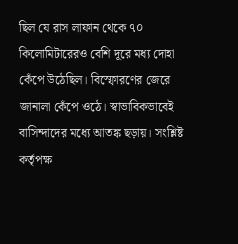ছিল যে রাস লাফান থেকে ৭০ কিলোমিটারেরও বেশি দূরে মধ্য দোহা কেঁপে উঠেছিল। বিস্ফোরণের জেরে জানালা কেঁপে ওঠে। স্বাভাবিকভাবেই বাসিন্দাদের মধ্যে আতঙ্ক ছড়ায়। সংশ্লিষ্ট কর্তৃপক্ষ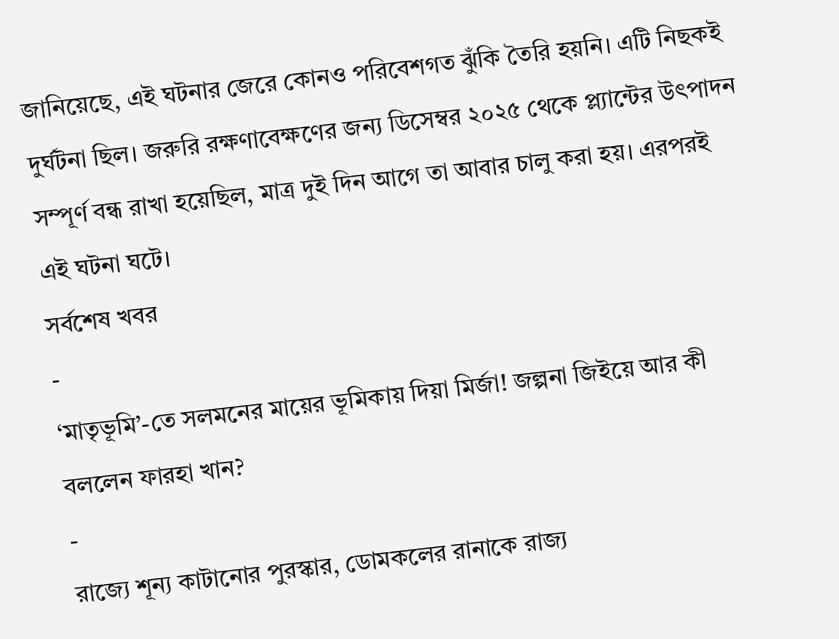জানিয়েছে, এই ঘটনার জেরে কোনও পরিবেশগত ঝুঁকি তৈরি হয়নি। এটি নিছকই দুর্ঘটনা ছিল। জরুরি রক্ষণাবেক্ষণের জন্য ডিসেম্বর ২০২৫ থেকে প্ল্যান্টের উৎপাদন সম্পূর্ণ বন্ধ রাখা হয়েছিল, মাত্র দুই দিন আগে তা আবার চালু করা হয়। এরপরই এই ঘটনা ঘটে।
সর্বশেষ খবর
-
‘মাতৃভূমি’-তে সলমনের মায়ের ভূমিকায় দিয়া মির্জা! জল্পনা জিইয়ে আর কী বললেন ফারহা খান?
-
রাজ্যে শূন্য কাটানোর পুরস্কার, ডোমকলের রানাকে রাজ্য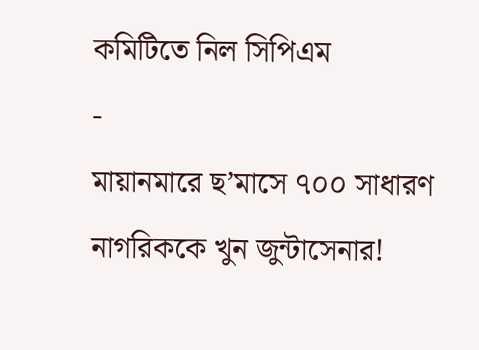কমিটিতে নিল সিপিএম
-
মায়ানমারে ছ’মাসে ৭০০ সাধারণ নাগরিককে খুন জুন্টাসেনার!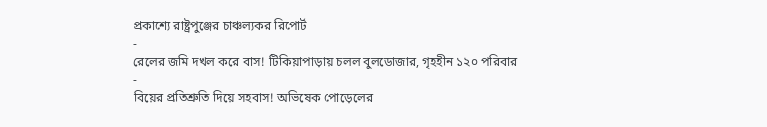প্রকাশ্যে রাষ্ট্রপুঞ্জের চাঞ্চল্যকর রিপোর্ট
-
রেলের জমি দখল করে বাস! টিকিয়াপাড়ায় চলল বুলডোজার, গৃহহীন ১২০ পরিবার
-
বিয়ের প্রতিশ্রুতি দিয়ে সহবাস! অভিষেক পোড়েলের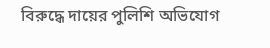বিরুদ্ধে দায়ের পুলিশি অভিযোগ